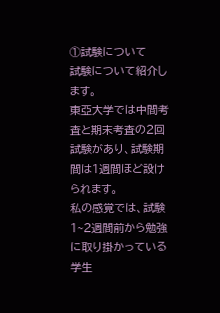①試験について
試験について紹介します。
東亞大学では中間考査と期末考査の2回試験があり、試験期間は1週間ほど設けられます。
私の感覚では、試験1~2週間前から勉強に取り掛かっている学生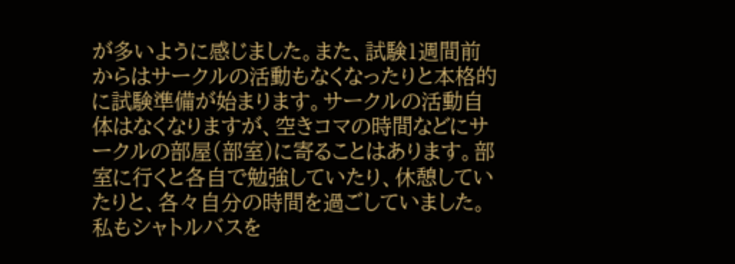が多いように感じました。また、試験1週間前からはサークルの活動もなくなったりと本格的に試験準備が始まります。サークルの活動自体はなくなりますが、空きコマの時間などにサークルの部屋(部室)に寄ることはあります。部室に行くと各自で勉強していたり、休憩していたりと、各々自分の時間を過ごしていました。私もシャトルバスを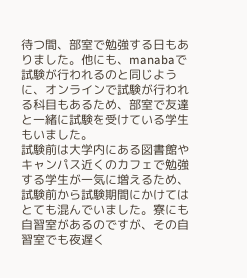待つ間、部室で勉強する日もありました。他にも、manabaで試験が行われるのと同じように、オンラインで試験が行われる科目もあるため、部室で友達と一緒に試験を受けている学生もいました。
試験前は大学内にある図書館やキャンパス近くのカフェで勉強する学生が一気に増えるため、試験前から試験期間にかけてはとても混んでいました。寮にも自習室があるのですが、その自習室でも夜遅く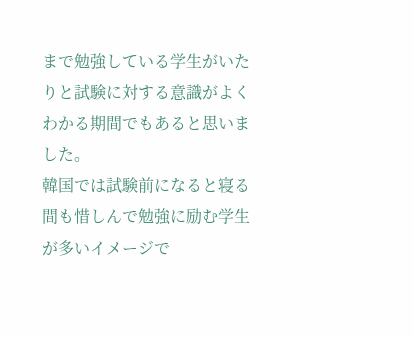まで勉強している学生がいたりと試験に対する意識がよくわかる期間でもあると思いました。
韓国では試験前になると寝る間も惜しんで勉強に励む学生が多いイメージで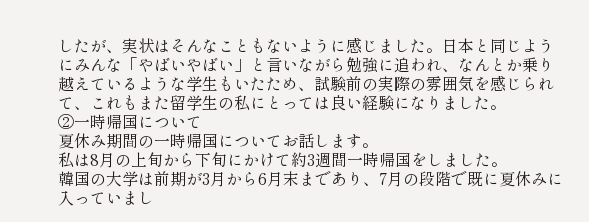したが、実状はそんなこともないように感じました。日本と同じようにみんな「やばいやばい」と言いながら勉強に追われ、なんとか乗り越えているような学生もいたため、試験前の実際の雰囲気を感じられて、これもまた留学生の私にとっては良い経験になりました。
②一時帰国について
夏休み期間の一時帰国についてお話します。
私は8月の上旬から下旬にかけて約3週間一時帰国をしました。
韓国の大学は前期が3月から6月末まであり、7月の段階で既に夏休みに入っていまし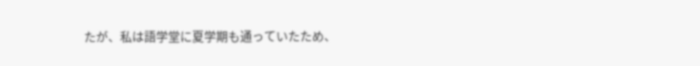たが、私は語学堂に夏学期も通っていたため、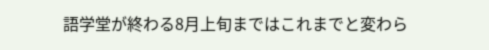語学堂が終わる8月上旬まではこれまでと変わら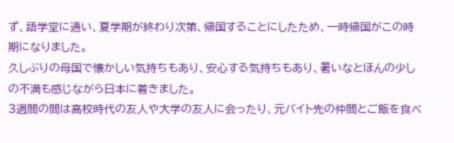ず、語学堂に通い、夏学期が終わり次第、帰国することにしたため、一時帰国がこの時期になりました。
久しぶりの母国で懐かしい気持ちもあり、安心する気持ちもあり、暑いなとほんの少しの不満も感じながら日本に着きました。
3週間の間は高校時代の友人や大学の友人に会ったり、元バイト先の仲間とご飯を食べ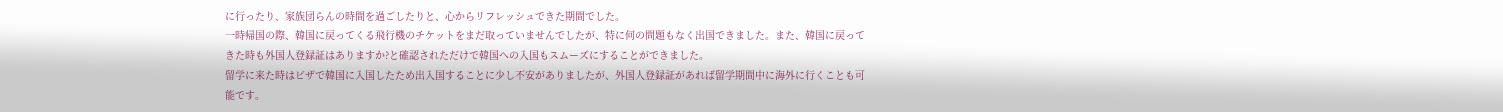に行ったり、家族団らんの時間を過ごしたりと、心からリフレッシュできた期間でした。
一時帰国の際、韓国に戻ってくる飛行機のチケットをまだ取っていませんでしたが、特に何の問題もなく出国できました。また、韓国に戻ってきた時も外国人登録証はありますか?と確認されただけで韓国への入国もスムーズにすることができました。
留学に来た時はビザで韓国に入国したため出入国することに少し不安がありましたが、外国人登録証があれば留学期間中に海外に行くことも可能です。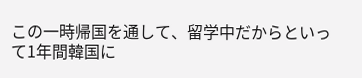この一時帰国を通して、留学中だからといって1年間韓国に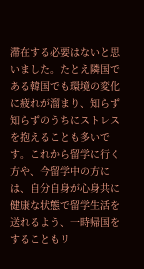滞在する必要はないと思いました。たとえ隣国である韓国でも環境の変化に疲れが溜まり、知らず知らずのうちにストレスを抱えることも多いです。これから留学に行く方や、今留学中の方には、自分自身が心身共に健康な状態で留学生活を送れるよう、一時帰国をすることもリ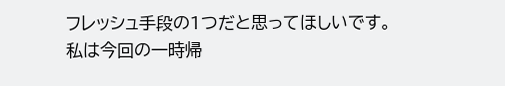フレッシュ手段の1つだと思ってほしいです。
私は今回の一時帰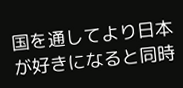国を通してより日本が好きになると同時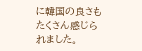に韓国の良さもたくさん感じられました。